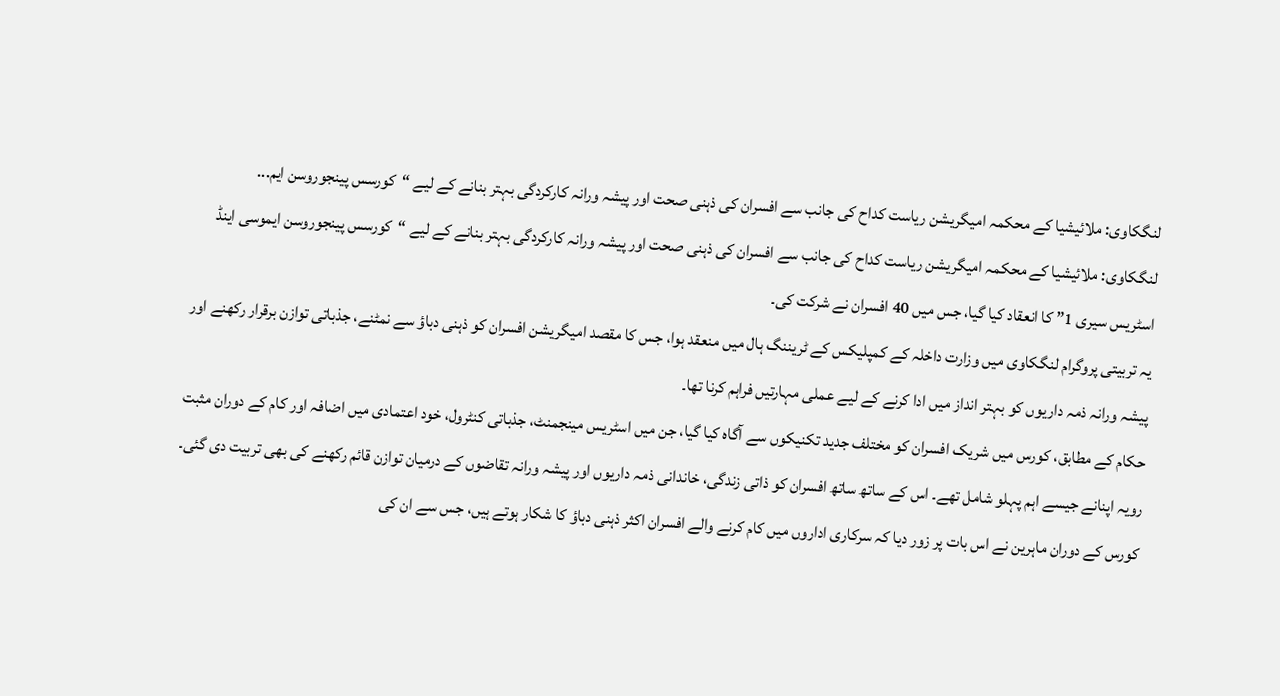لنگکاوی: ملائیشیا کے محکمہ امیگریشن ریاست کداح کی جانب سے افسران کی ذہنی صحت اور پیشہ ورانہ کارکردگی بہتر بنانے کے لیے “کورسس پینجوروسن ایم...
لنگکاوی: ملائیشیا کے محکمہ امیگریشن ریاست کداح کی جانب سے افسران کی ذہنی صحت اور پیشہ ورانہ کارکردگی بہتر بنانے کے لیے “کورسس پینجوروسن ایموسی اینڈ اسٹریس سیری 1” کا انعقاد کیا گیا، جس میں 40 افسران نے شرکت کی۔
یہ تربیتی پروگرام لنگکاوی میں وزارت داخلہ کے کمپلیکس کے ٹریننگ ہال میں منعقد ہوا، جس کا مقصد امیگریشن افسران کو ذہنی دباؤ سے نمٹنے، جذباتی توازن برقرار رکھنے اور پیشہ ورانہ ذمہ داریوں کو بہتر انداز میں ادا کرنے کے لیے عملی مہارتیں فراہم کرنا تھا۔
حکام کے مطابق، کورس میں شریک افسران کو مختلف جدید تکنیکوں سے آگاہ کیا گیا، جن میں اسٹریس مینجمنٹ، جذباتی کنٹرول، خود اعتمادی میں اضافہ اور کام کے دوران مثبت رویہ اپنانے جیسے اہم پہلو شامل تھے۔ اس کے ساتھ ساتھ افسران کو ذاتی زندگی، خاندانی ذمہ داریوں اور پیشہ ورانہ تقاضوں کے درمیان توازن قائم رکھنے کی بھی تربیت دی گئی۔
کورس کے دوران ماہرین نے اس بات پر زور دیا کہ سرکاری اداروں میں کام کرنے والے افسران اکثر ذہنی دباؤ کا شکار ہوتے ہیں، جس سے ان کی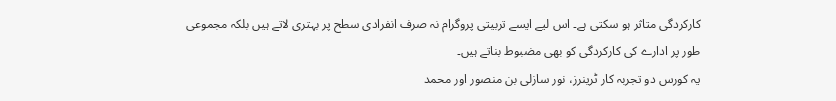کارکردگی متاثر ہو سکتی ہے۔ اس لیے ایسے تربیتی پروگرام نہ صرف انفرادی سطح پر بہتری لاتے ہیں بلکہ مجموعی طور پر ادارے کی کارکردگی کو بھی مضبوط بناتے ہیں۔
یہ کورس دو تجربہ کار ٹرینرز، نور سازلی بن منصور اور محمد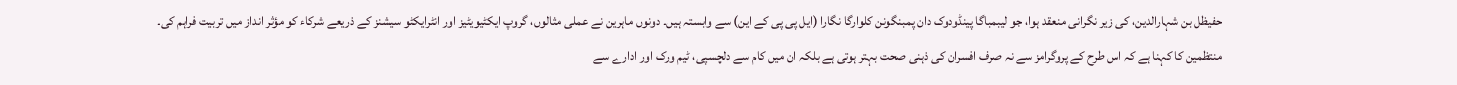حفیظل بن شہارالدین، کی زیر نگرانی منعقد ہوا، جو لیبمباگا پینڈودوک دان پمبنگونن کلوارگا نگارا (ایل پی پی کے این) سے وابستہ ہیں۔ دونوں ماہرین نے عملی مثالوں، گروپ ایکٹیویٹیز اور انٹرایکٹو سیشنز کے ذریعے شرکاء کو مؤثر انداز میں تربیت فراہم کی۔
منتظمین کا کہنا ہے کہ اس طرح کے پروگرامز سے نہ صرف افسران کی ذہنی صحت بہتر ہوتی ہے بلکہ ان میں کام سے دلچسپی، ٹیم ورک اور ادارے سے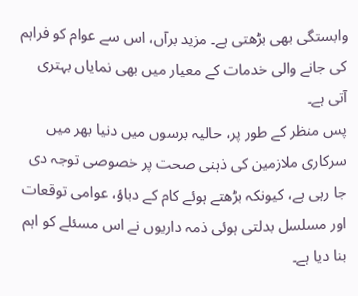وابستگی بھی بڑھتی ہے۔ مزید برآں، اس سے عوام کو فراہم کی جانے والی خدمات کے معیار میں بھی نمایاں بہتری آتی ہے۔
پس منظر کے طور پر، حالیہ برسوں میں دنیا بھر میں سرکاری ملازمین کی ذہنی صحت پر خصوصی توجہ دی جا رہی ہے، کیونکہ بڑھتے ہوئے کام کے دباؤ، عوامی توقعات اور مسلسل بدلتی ہوئی ذمہ داریوں نے اس مسئلے کو اہم بنا دیا ہے۔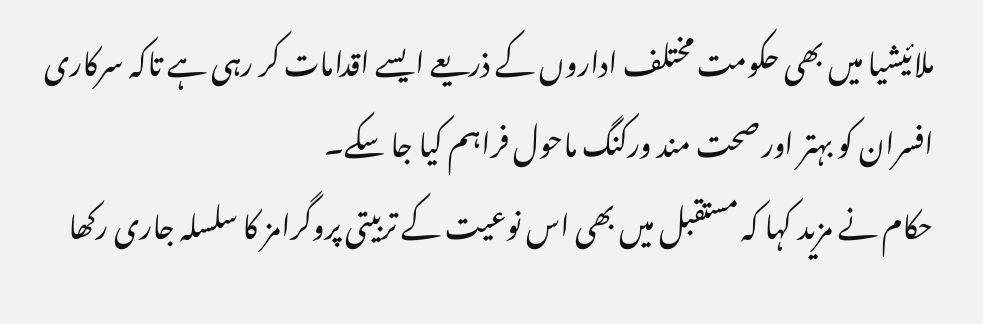ملائیشیا میں بھی حکومت مختلف اداروں کے ذریعے ایسے اقدامات کر رہی ہے تاکہ سرکاری افسران کو بہتر اور صحت مند ورکنگ ماحول فراہم کیا جا سکے۔
حکام نے مزید کہا کہ مستقبل میں بھی اس نوعیت کے تربیتی پروگرامز کا سلسلہ جاری رکھا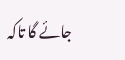جائے گا تاکہ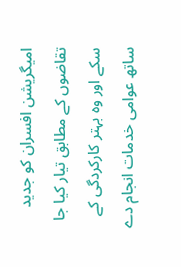امیگریشن افسران کو جدید تقاضوں کے مطابق تیار کیا جا سکے اور وہ بہتر کارکردگی کے ساتھ عوامی خدمات انجام دے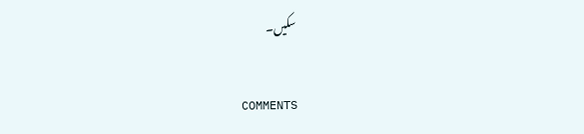سکیں۔

COMMENTS